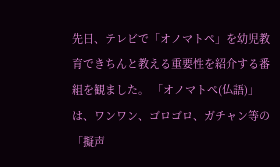先日、テレビで「オノマトペ」を幼児教育できちんと教える重要性を紹介する番組を観ました。 「オノマトぺ(仏語)」は、ワンワン、ゴロゴロ、ガチャン等の「擬声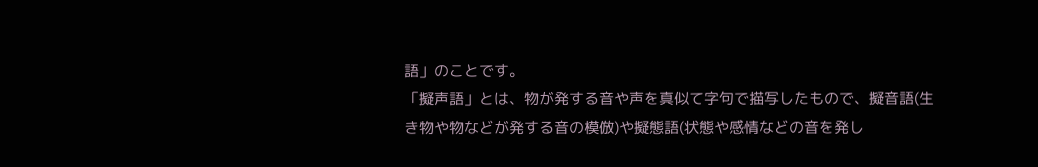語」のことです。
「擬声語」とは、物が発する音や声を真似て字句で描写したもので、擬音語(生き物や物などが発する音の模倣)や擬態語(状態や感情などの音を発し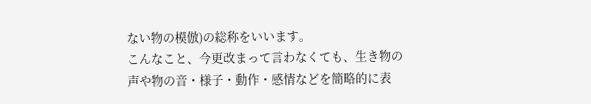ない物の模倣)の総称をいいます。
こんなこと、今更改まって言わなくても、生き物の声や物の音・様子・動作・感情などを簡略的に表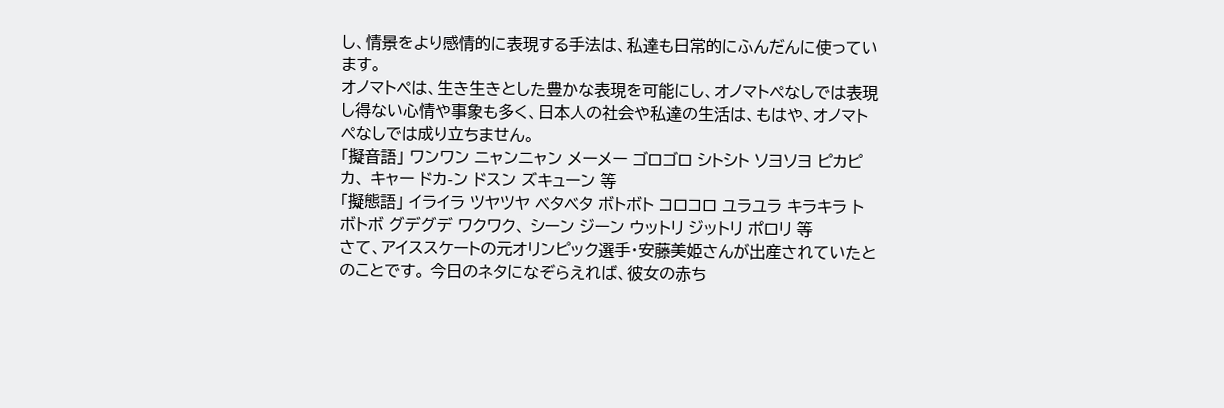し、情景をより感情的に表現する手法は、私達も日常的にふんだんに使っています。
オノマトペは、生き生きとした豊かな表現を可能にし、オノマトペなしでは表現し得ない心情や事象も多く、日本人の社会や私達の生活は、もはや、オノマトペなしでは成り立ちません。
「擬音語」 ワンワン ニャンニャン メーメー ゴロゴロ シトシト ソヨソヨ ピカピカ、 キャー ドカ-ン ドスン ズキューン 等
「擬態語」 イライラ ツヤツヤ ベタベタ ボトボト コロコロ ユラユラ キラキラ トボトボ グデグデ ワクワク、 シーン ジーン ウットリ ジットリ ポロリ 等
さて、アイススケートの元オリンピック選手・安藤美姫さんが出産されていたとのことです。 今日のネタになぞらえれば、彼女の赤ち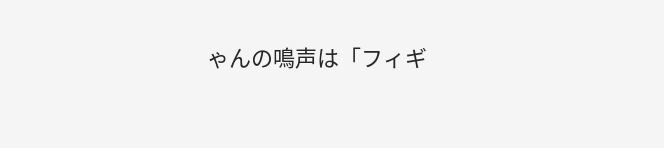ゃんの鳴声は「フィギ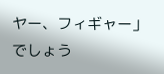ヤー、フィギャー」でしょう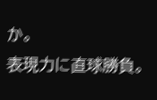か。
表現力に直球勝負。